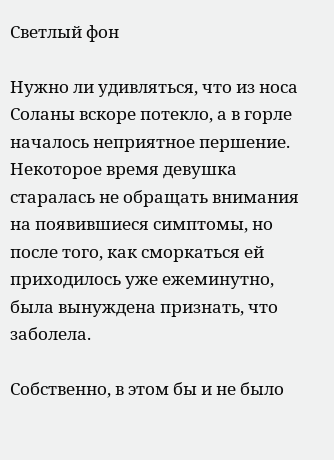Светлый фон

Нужно ли удивляться, что из носа Соланы вскоре потекло, а в горле началось неприятное першение. Некоторое время девушка старалась не обращать внимания на появившиеся симптомы, но после того, как сморкаться ей приходилось уже ежеминутно, была вынуждена признать, что заболела.

Собственно, в этом бы и не было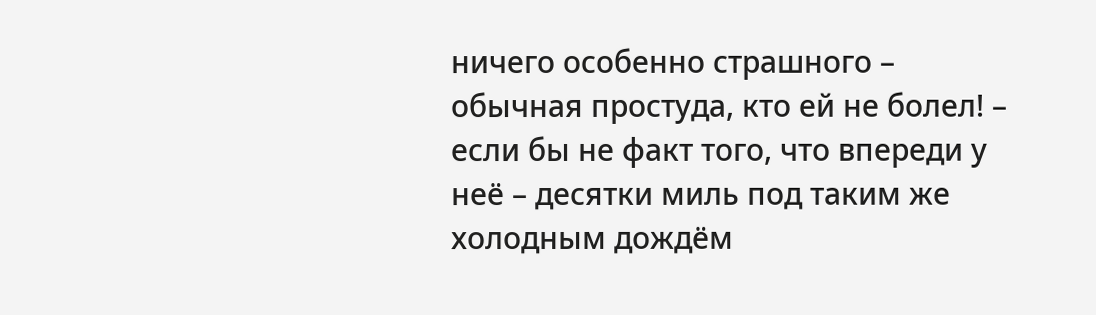ничего особенно страшного – обычная простуда, кто ей не болел! – если бы не факт того, что впереди у неё – десятки миль под таким же холодным дождём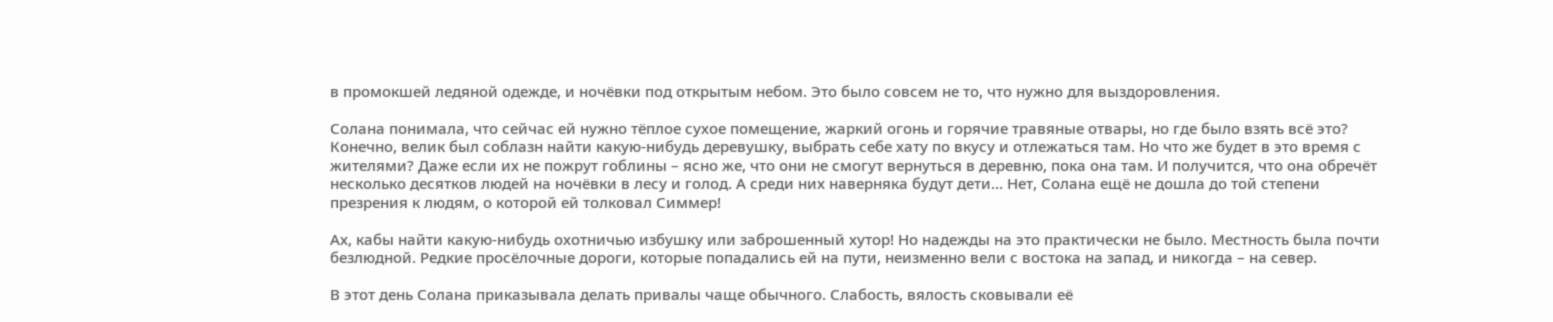в промокшей ледяной одежде, и ночёвки под открытым небом. Это было совсем не то, что нужно для выздоровления.

Солана понимала, что сейчас ей нужно тёплое сухое помещение, жаркий огонь и горячие травяные отвары, но где было взять всё это? Конечно, велик был соблазн найти какую-нибудь деревушку, выбрать себе хату по вкусу и отлежаться там. Но что же будет в это время с жителями? Даже если их не пожрут гоблины – ясно же, что они не смогут вернуться в деревню, пока она там. И получится, что она обречёт несколько десятков людей на ночёвки в лесу и голод. А среди них наверняка будут дети… Нет, Солана ещё не дошла до той степени презрения к людям, о которой ей толковал Симмер!

Ах, кабы найти какую-нибудь охотничью избушку или заброшенный хутор! Но надежды на это практически не было. Местность была почти безлюдной. Редкие просёлочные дороги, которые попадались ей на пути, неизменно вели с востока на запад, и никогда – на север.

В этот день Солана приказывала делать привалы чаще обычного. Слабость, вялость сковывали её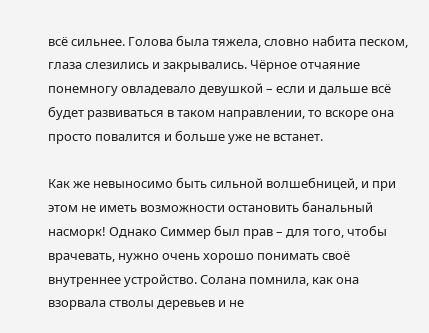всё сильнее. Голова была тяжела, словно набита песком, глаза слезились и закрывались. Чёрное отчаяние понемногу овладевало девушкой – если и дальше всё будет развиваться в таком направлении, то вскоре она просто повалится и больше уже не встанет.

Как же невыносимо быть сильной волшебницей, и при этом не иметь возможности остановить банальный насморк! Однако Симмер был прав – для того, чтобы врачевать, нужно очень хорошо понимать своё внутреннее устройство. Солана помнила, как она взорвала стволы деревьев и не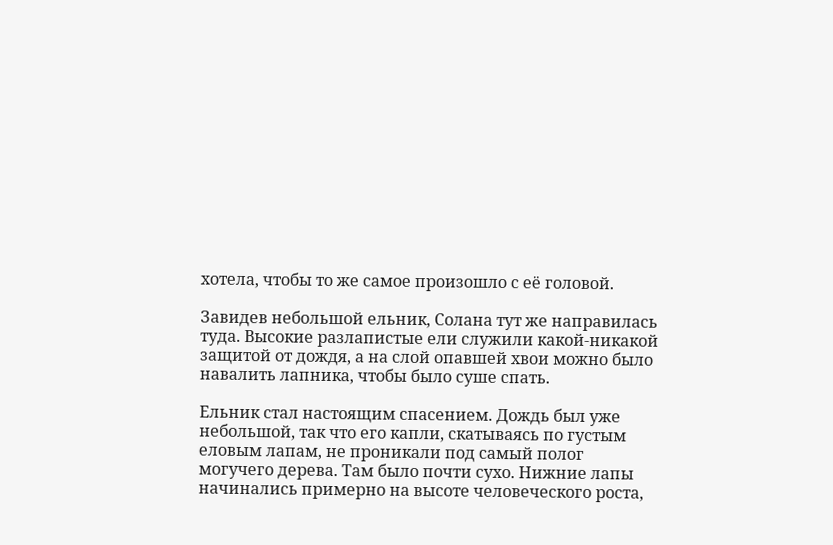хотела, чтобы то же самое произошло с её головой.

Завидев небольшой ельник, Солана тут же направилась туда. Высокие разлапистые ели служили какой-никакой защитой от дождя, а на слой опавшей хвои можно было навалить лапника, чтобы было суше спать.

Ельник стал настоящим спасением. Дождь был уже небольшой, так что его капли, скатываясь по густым еловым лапам, не проникали под самый полог могучего дерева. Там было почти сухо. Нижние лапы начинались примерно на высоте человеческого роста,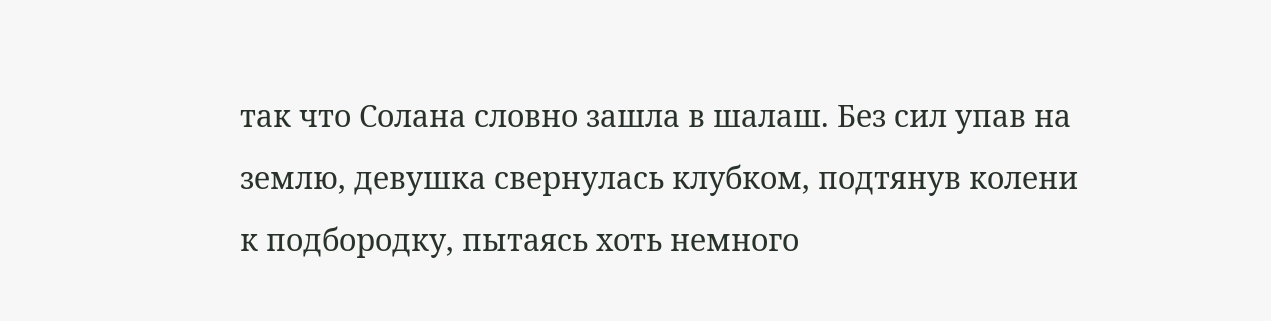так что Солана словно зашла в шалаш. Без сил упав на землю, девушка свернулась клубком, подтянув колени к подбородку, пытаясь хоть немного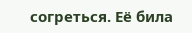согреться. Её била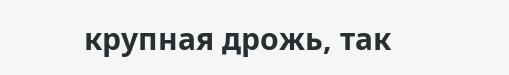крупная дрожь, так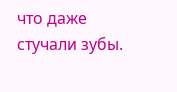что даже стучали зубы.